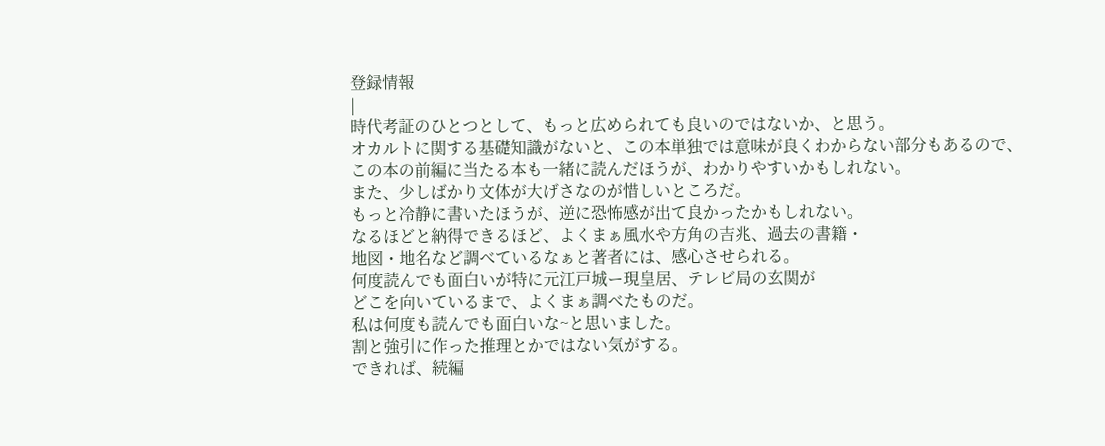登録情報
|
時代考証のひとつとして、もっと広められても良いのではないか、と思う。
オカルトに関する基礎知識がないと、この本単独では意味が良くわからない部分もあるので、
この本の前編に当たる本も一緒に読んだほうが、わかりやすいかもしれない。
また、少しばかり文体が大げさなのが惜しいところだ。
もっと冷静に書いたほうが、逆に恐怖感が出て良かったかもしれない。
なるほどと納得できるほど、よくまぁ風水や方角の吉兆、過去の書籍・
地図・地名など調べているなぁと著者には、感心させられる。
何度読んでも面白いが特に元江戸城ー現皇居、テレビ局の玄関が
どこを向いているまで、よくまぁ調べたものだ。
私は何度も読んでも面白いな~と思いました。
割と強引に作った推理とかではない気がする。
できれば、続編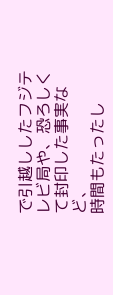で引越ししたフジテレビ局や、恐ろしくて封印した事実など、
時間もたったし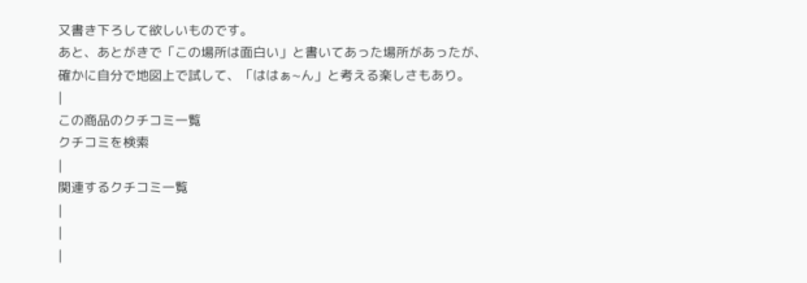又書き下ろして欲しいものです。
あと、あとがきで「この場所は面白い」と書いてあった場所があったが、
確かに自分で地図上で試して、「ははぁ~ん」と考える楽しさもあり。
|
この商品のクチコミ一覧
クチコミを検索
|
関連するクチコミ一覧
|
|
|